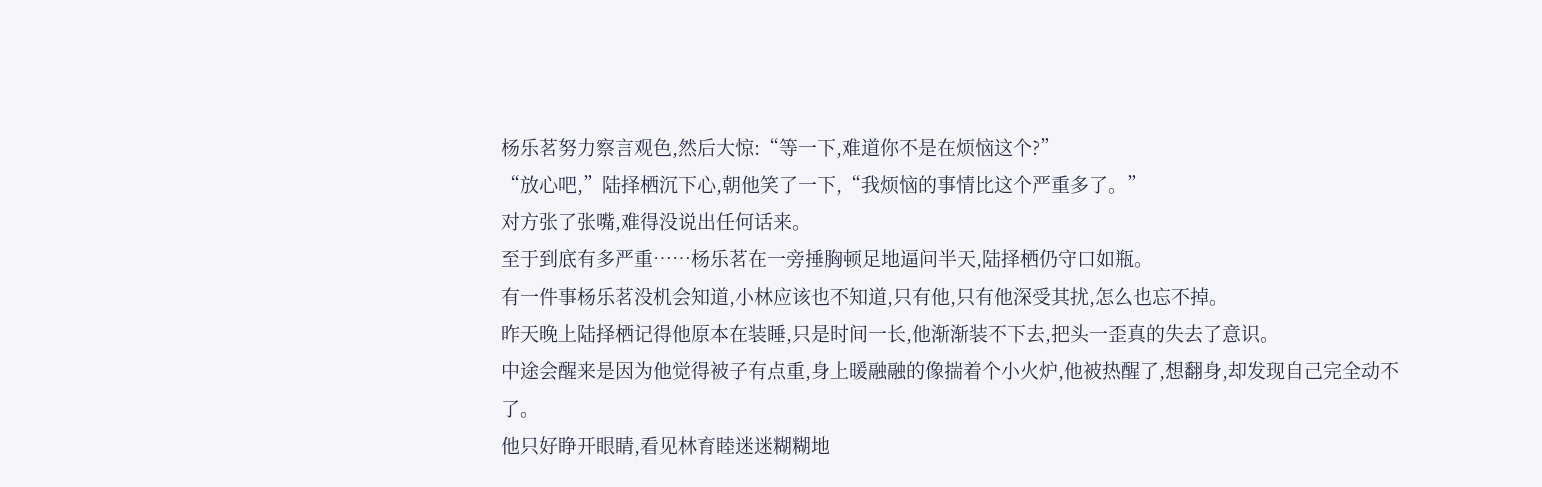杨乐茗努力察言观色,然后大惊:“等一下,难道你不是在烦恼这个?”
“放心吧,”陆择栖沉下心,朝他笑了一下,“我烦恼的事情比这个严重多了。”
对方张了张嘴,难得没说出任何话来。
至于到底有多严重……杨乐茗在一旁捶胸顿足地逼问半天,陆择栖仍守口如瓶。
有一件事杨乐茗没机会知道,小林应该也不知道,只有他,只有他深受其扰,怎么也忘不掉。
昨天晚上陆择栖记得他原本在装睡,只是时间一长,他渐渐装不下去,把头一歪真的失去了意识。
中途会醒来是因为他觉得被子有点重,身上暖融融的像揣着个小火炉,他被热醒了,想翻身,却发现自己完全动不了。
他只好睁开眼睛,看见林育睦迷迷糊糊地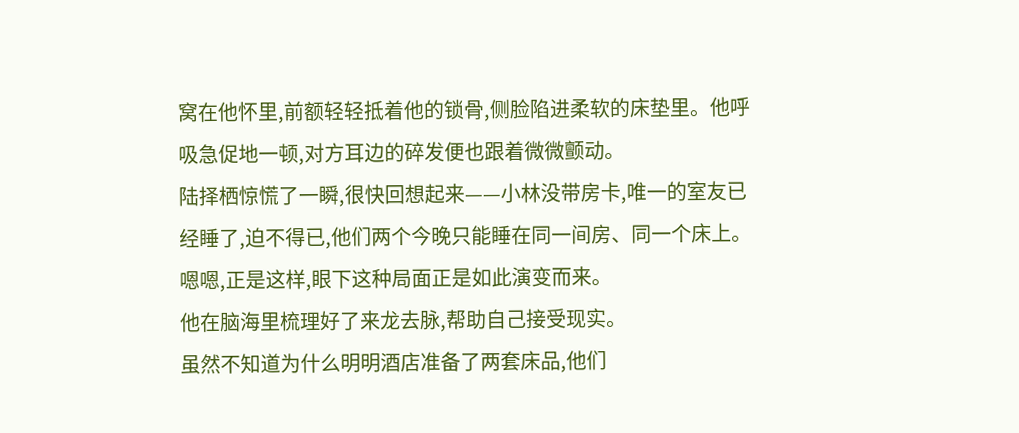窝在他怀里,前额轻轻抵着他的锁骨,侧脸陷进柔软的床垫里。他呼吸急促地一顿,对方耳边的碎发便也跟着微微颤动。
陆择栖惊慌了一瞬,很快回想起来——小林没带房卡,唯一的室友已经睡了,迫不得已,他们两个今晚只能睡在同一间房、同一个床上。
嗯嗯,正是这样,眼下这种局面正是如此演变而来。
他在脑海里梳理好了来龙去脉,帮助自己接受现实。
虽然不知道为什么明明酒店准备了两套床品,他们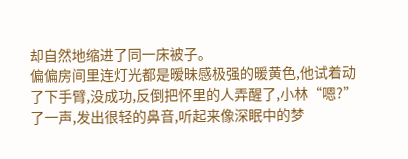却自然地缩进了同一床被子。
偏偏房间里连灯光都是暧昧感极强的暖黄色,他试着动了下手臂,没成功,反倒把怀里的人弄醒了,小林“嗯?”了一声,发出很轻的鼻音,听起来像深眠中的梦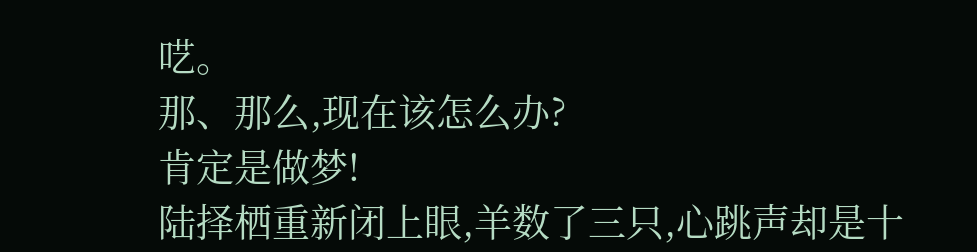呓。
那、那么,现在该怎么办?
肯定是做梦!
陆择栖重新闭上眼,羊数了三只,心跳声却是十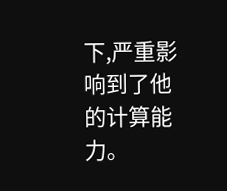下,严重影响到了他的计算能力。